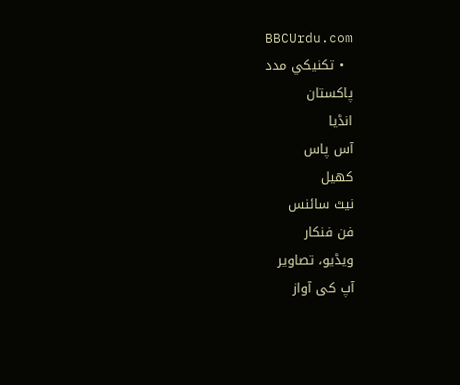BBCUrdu.com
  • تکنيکي مدد
پاکستان
انڈیا
آس پاس
کھیل
نیٹ سائنس
فن فنکار
ویڈیو، تصاویر
آپ کی آواز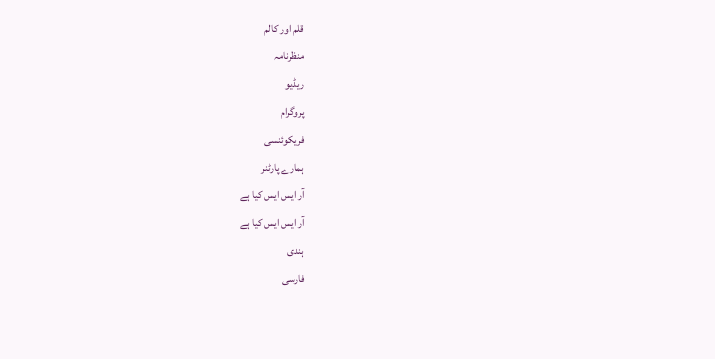قلم اور کالم
منظرنامہ
ریڈیو
پروگرام
فریکوئنسی
ہمارے پارٹنر
آر ایس ایس کیا ہے
آر ایس ایس کیا ہے
ہندی
فارسی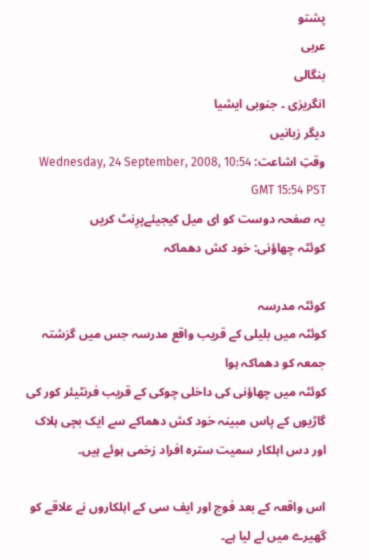پشتو
عربی
بنگالی
انگریزی ۔ جنوبی ایشیا
دیگر زبانیں
وقتِ اشاعت: Wednesday, 24 September, 2008, 10:54 GMT 15:54 PST
یہ صفحہ دوست کو ای میل کیجیئےپرِنٹ کریں
کوئٹہ چھاؤنی: خود کش دھماکہ

کوئٹہ مدرسہ
کوئٹہ میں بلیلی کے قریب واقع مدرسہ جس میں گزشتہ جمعہ کو دھماکہ ہوا
کوئٹہ میں چھاؤنی کی داخلی چوکی کے قریب فرنٹیئر کور کی گاڑیوں کے پاس مبینہ خود کش دھماکے سے ایک بچی ہلاک اور دس اہلکار سمیت سترہ افراد زخمی ہوئے ہیں۔

اس واقعہ کے بعد فوج اور ایف سی کے اہلکاروں نے علاقے کو گھیرے میں لے لیا ہے۔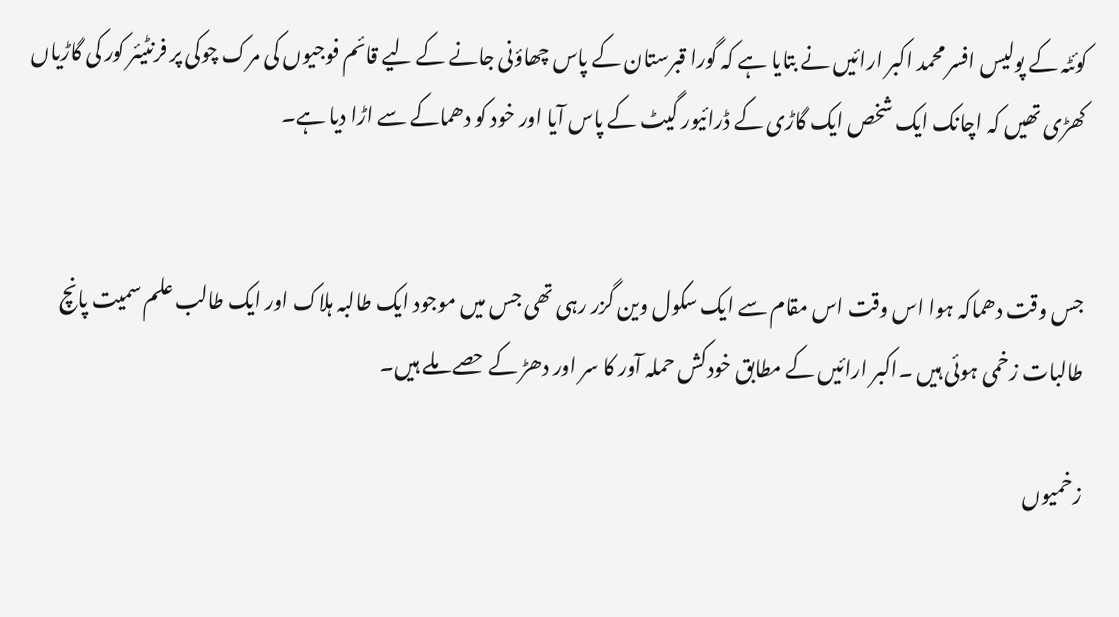کوئٹہ کے پولیس افسر محمد اکبر ارائیں نے بتایا ہے کہ گورا قبرستان کے پاس چھاؤنی جانے کے لیے قائم فوجیوں کی مرک چوکی پر فرنٹیئر کور کی گاڑیاں کھڑی تھیں کہ اچانک ایک شخص ایک گاڑی کے ڈرائیور گیٹ کے پاس آیا اور خود کو دھماکے سے اڑا دیا ہے۔


جس وقت دھماکہ ہوا اس وقت اس مقام سے ایک سکول وین گزر رہی تھی جس میں موجود ایک طالبہ ہلاک اور ایک طالب علم سمیت پانچ طالبات زخمی ہوئی ہیں ۔اکبر ارائیں کے مطابق خودکش حملہ آور کا سر اور دھڑ کے حصے ملے ہیں۔

زخمیوں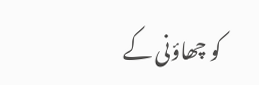کو چھاؤنی کے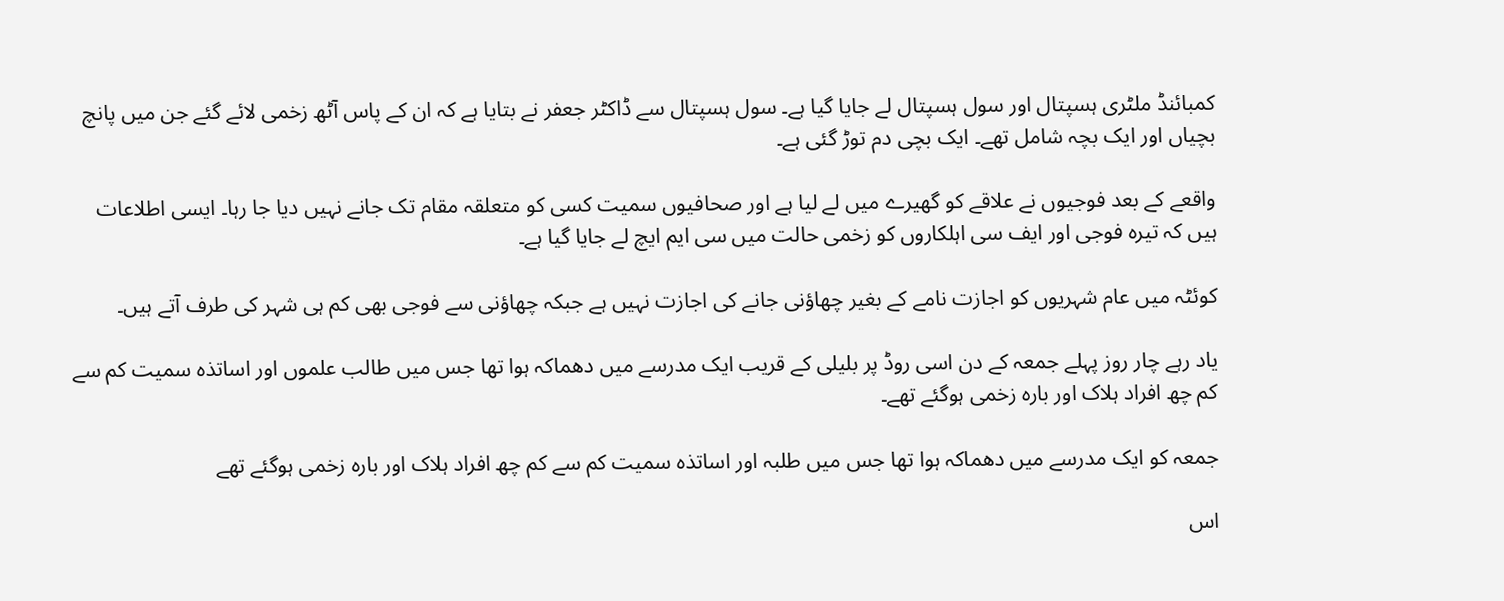کمبائنڈ ملٹری ہسپتال اور سول ہسپتال لے جایا گیا ہے۔ سول ہسپتال سے ڈاکٹر جعفر نے بتایا ہے کہ ان کے پاس آٹھ زخمی لائے گئے جن میں پانچ بچیاں اور ایک بچہ شامل تھے۔ ایک بچی دم توڑ گئی ہے۔

واقعے کے بعد فوجیوں نے علاقے کو گھیرے میں لے لیا ہے اور صحافیوں سمیت کسی کو متعلقہ مقام تک جانے نہیں دیا جا رہا۔ ایسی اطلاعات ہیں کہ تیرہ فوجی اور ایف سی اہلکاروں کو زخمی حالت میں سی ایم ایچ لے جایا گیا ہے۔

کوئٹہ میں عام شہریوں کو اجازت نامے کے بغیر چھاؤنی جانے کی اجازت نہیں ہے جبکہ چھاؤنی سے فوجی بھی کم ہی شہر کی طرف آتے ہیں۔

یاد رہے چار روز پہلے جمعہ کے دن اسی روڈ پر بلیلی کے قریب ایک مدرسے میں دھماکہ ہوا تھا جس میں طالب علموں اور اساتذہ سمیت کم سے کم چھ افراد ہلاک اور بارہ زخمی ہوگئے تھے۔

جمعہ کو ایک مدرسے میں دھماکہ ہوا تھا جس میں طلبہ اور اساتذہ سمیت کم سے کم چھ افراد ہلاک اور بارہ زخمی ہوگئے تھے

اس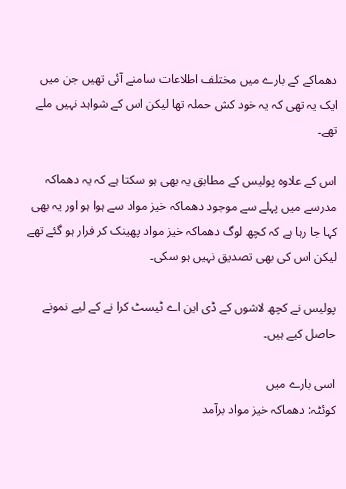دھماکے کے بارے میں مختلف اطلاعات سامنے آئی تھیں جن میں ایک یہ تھی کہ یہ خود کش حملہ تھا لیکن اس کے شواہد نہیں ملے تھے۔

اس کے علاوہ پولیس کے مطابق یہ بھی ہو سکتا ہے کہ یہ دھماکہ مدرسے میں پہلے سے موجود دھماکہ خیز مواد سے ہوا ہو اور یہ بھی کہا جا رہا ہے کہ کچھ لوگ دھماکہ خیز مواد پھینک کر فرار ہو گئے تھے لیکن اس کی بھی تصدیق نہیں ہو سکی۔

پولیس نے کچھ لاشوں کے ڈی این اے ٹیسٹ کرا نے کے لیے نمونے حاصل کیے ہیں۔

اسی بارے میں
کوئٹہ: دھماکہ خیز مواد برآمد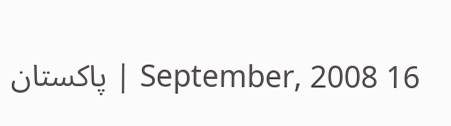16 September, 2008 | پاکستان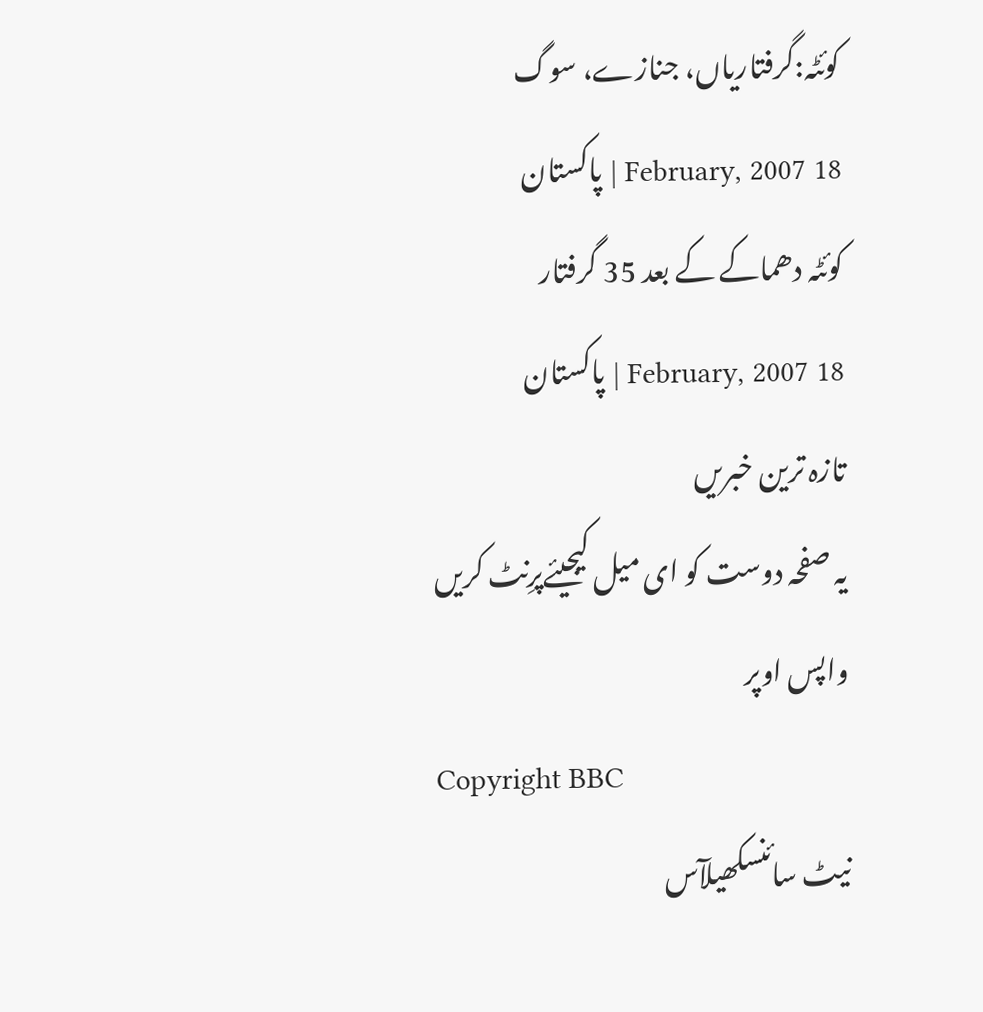کوئٹہ:گرفتاریاں، جنازے، سوگ
18 February, 2007 | پاکستان
کوئٹہ دھماکے کے بعد 35 گرفتار
18 February, 2007 | پاکستان
تازہ ترین خبریں
یہ صفحہ دوست کو ای میل کیجیئےپرِنٹ کریں
واپس اوپر
Copyright BBC
نیٹ سائنسکھیلآس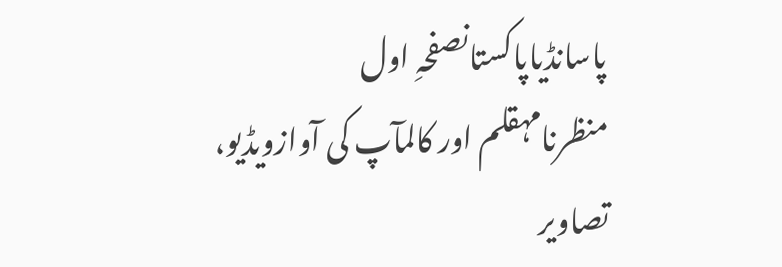پاسانڈیاپاکستانصفحہِ اول
منظرنامہقلم اور کالمآپ کی آوازویڈیو، تصاویر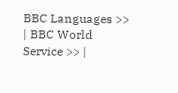BBC Languages >> | BBC World Service >> |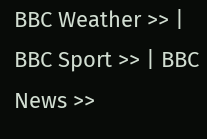BBC Weather >> | BBC Sport >> | BBC News >>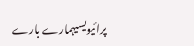پرائیویسیہمارے بارے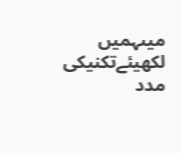میںہمیں لکھیئےتکنیکی مدد